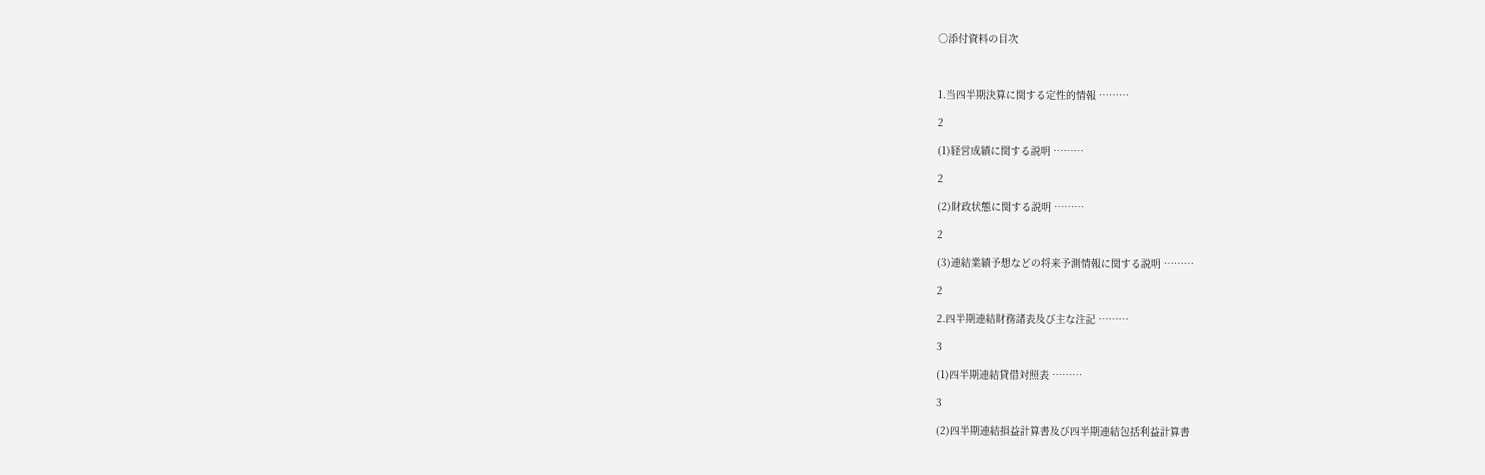○添付資料の目次



1.当四半期決算に関する定性的情報 ………

2

(1)経営成績に関する説明 ………

2

(2)財政状態に関する説明 ………

2

(3)連結業績予想などの将来予測情報に関する説明 ………

2

2.四半期連結財務諸表及び主な注記 ………

3

(1)四半期連結貸借対照表 ………

3

(2)四半期連結損益計算書及び四半期連結包括利益計算書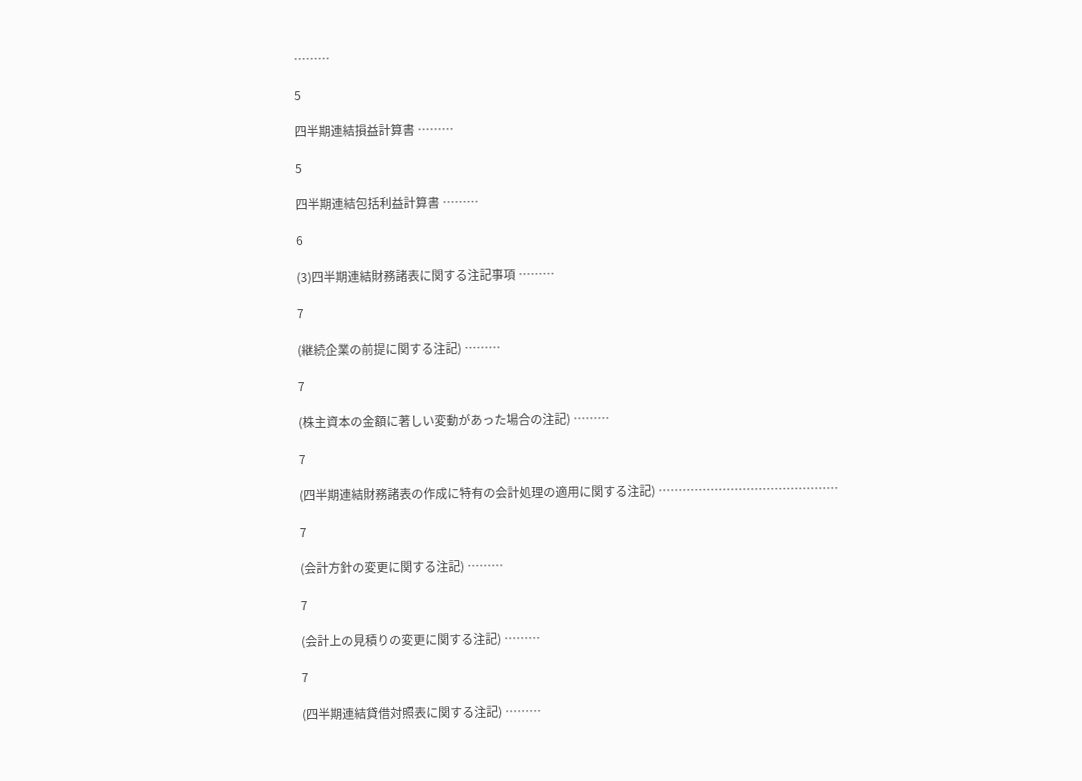………

5

四半期連結損益計算書 ………

5

四半期連結包括利益計算書 ………

6

(3)四半期連結財務諸表に関する注記事項 ………

7

(継続企業の前提に関する注記) ………

7

(株主資本の金額に著しい変動があった場合の注記) ………

7

(四半期連結財務諸表の作成に特有の会計処理の適用に関する注記) ………………………………………

7

(会計方針の変更に関する注記) ………

7

(会計上の見積りの変更に関する注記) ………

7

(四半期連結貸借対照表に関する注記) ………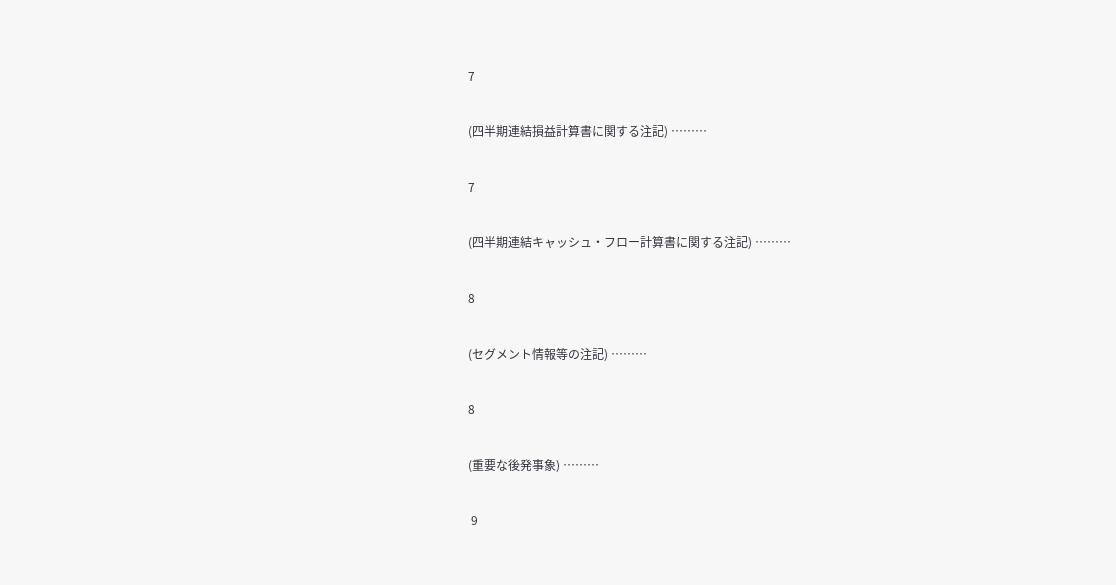7

(四半期連結損益計算書に関する注記) ………

7

(四半期連結キャッシュ・フロー計算書に関する注記) ………

8

(セグメント情報等の注記) ………

8

(重要な後発事象) ………

 9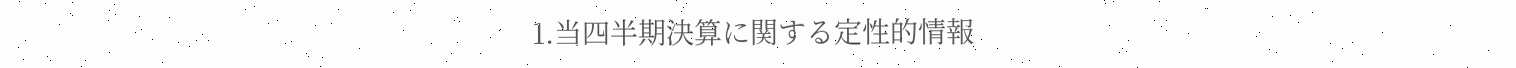1.当四半期決算に関する定性的情報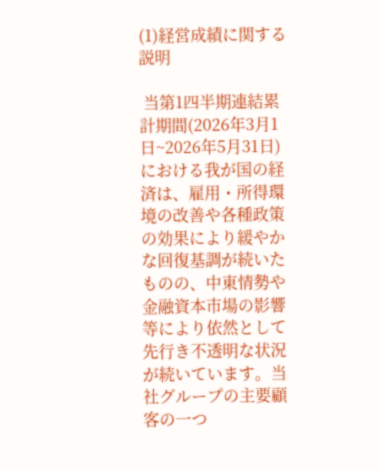(1)経営成績に関する説明

 当第1四半期連結累計期間(2026年3月1日~2026年5月31日)における我が国の経済は、雇用・所得環境の改善や各種政策の効果により緩やかな回復基調が続いたものの、中東情勢や金融資本市場の影響等により依然として先行き不透明な状況が続いています。当社グループの主要顧客の一つ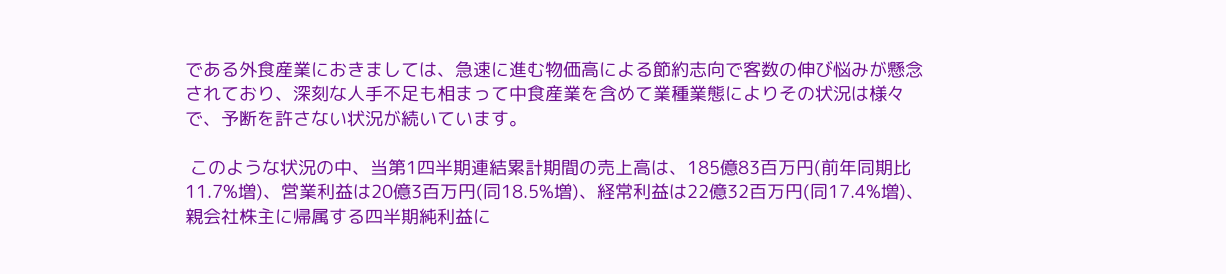である外食産業におきましては、急速に進む物価高による節約志向で客数の伸び悩みが懸念されており、深刻な人手不足も相まって中食産業を含めて業種業態によりその状況は様々で、予断を許さない状況が続いています。

 このような状況の中、当第1四半期連結累計期間の売上高は、185億83百万円(前年同期比11.7%増)、営業利益は20億3百万円(同18.5%増)、経常利益は22億32百万円(同17.4%増)、親会社株主に帰属する四半期純利益に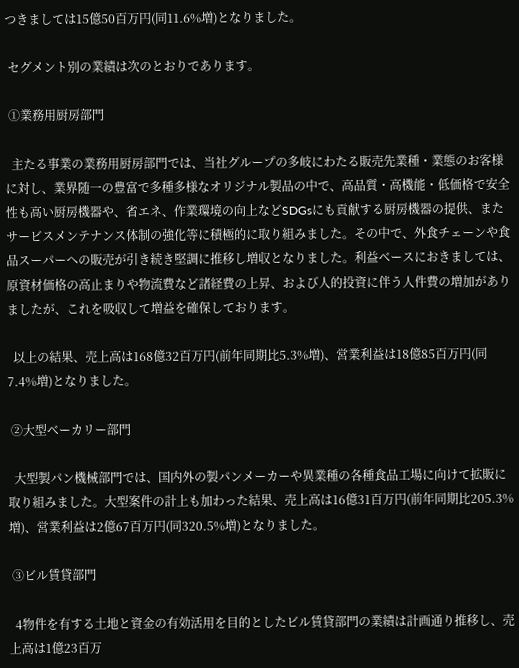つきましては15億50百万円(同11.6%増)となりました。

 セグメント別の業績は次のとおりであります。

 ①業務用厨房部門

  主たる事業の業務用厨房部門では、当社グループの多岐にわたる販売先業種・業態のお客様に対し、業界随一の豊富で多種多様なオリジナル製品の中で、高品質・高機能・低価格で安全性も高い厨房機器や、省エネ、作業環境の向上などSDGsにも貢献する厨房機器の提供、またサービスメンテナンス体制の強化等に積極的に取り組みました。その中で、外食チェーンや食品スーパーへの販売が引き続き堅調に推移し増収となりました。利益ベースにおきましては、原資材価格の高止まりや物流費など諸経費の上昇、および人的投資に伴う人件費の増加がありましたが、これを吸収して増益を確保しております。

  以上の結果、売上高は168億32百万円(前年同期比5.3%増)、営業利益は18億85百万円(同7.4%増)となりました。

 ②大型ベーカリー部門

  大型製パン機械部門では、国内外の製パンメーカーや異業種の各種食品工場に向けて拡販に取り組みました。大型案件の計上も加わった結果、売上高は16億31百万円(前年同期比205.3%増)、営業利益は2億67百万円(同320.5%増)となりました。

 ③ビル賃貸部門

  4物件を有する土地と資金の有効活用を目的としたビル賃貸部門の業績は計画通り推移し、売上高は1億23百万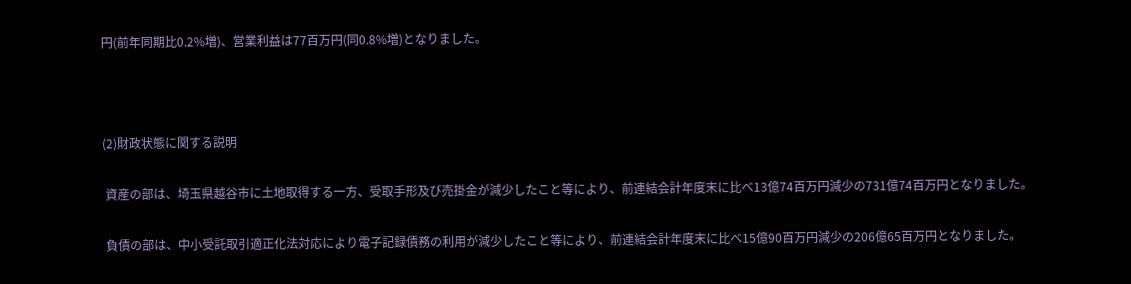円(前年同期比0.2%増)、営業利益は77百万円(同0.8%増)となりました。



(2)財政状態に関する説明

 資産の部は、埼玉県越谷市に土地取得する一方、受取手形及び売掛金が減少したこと等により、前連結会計年度末に比べ13億74百万円減少の731億74百万円となりました。

 負債の部は、中小受託取引適正化法対応により電子記録債務の利用が減少したこと等により、前連結会計年度末に比べ15億90百万円減少の206億65百万円となりました。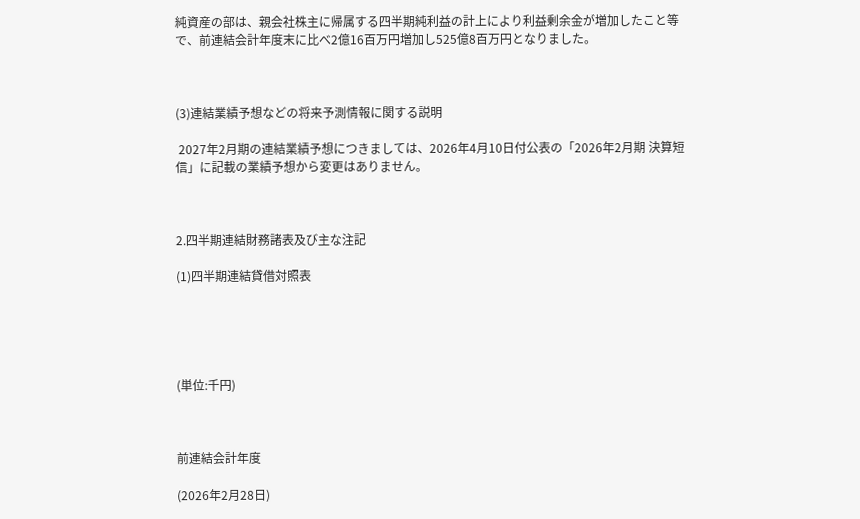純資産の部は、親会社株主に帰属する四半期純利益の計上により利益剰余金が増加したこと等で、前連結会計年度末に比べ2億16百万円増加し525億8百万円となりました。



(3)連結業績予想などの将来予測情報に関する説明

 2027年2月期の連結業績予想につきましては、2026年4月10日付公表の「2026年2月期 決算短信」に記載の業績予想から変更はありません。



2.四半期連結財務諸表及び主な注記

(1)四半期連結貸借対照表





(単位:千円)



前連結会計年度

(2026年2月28日)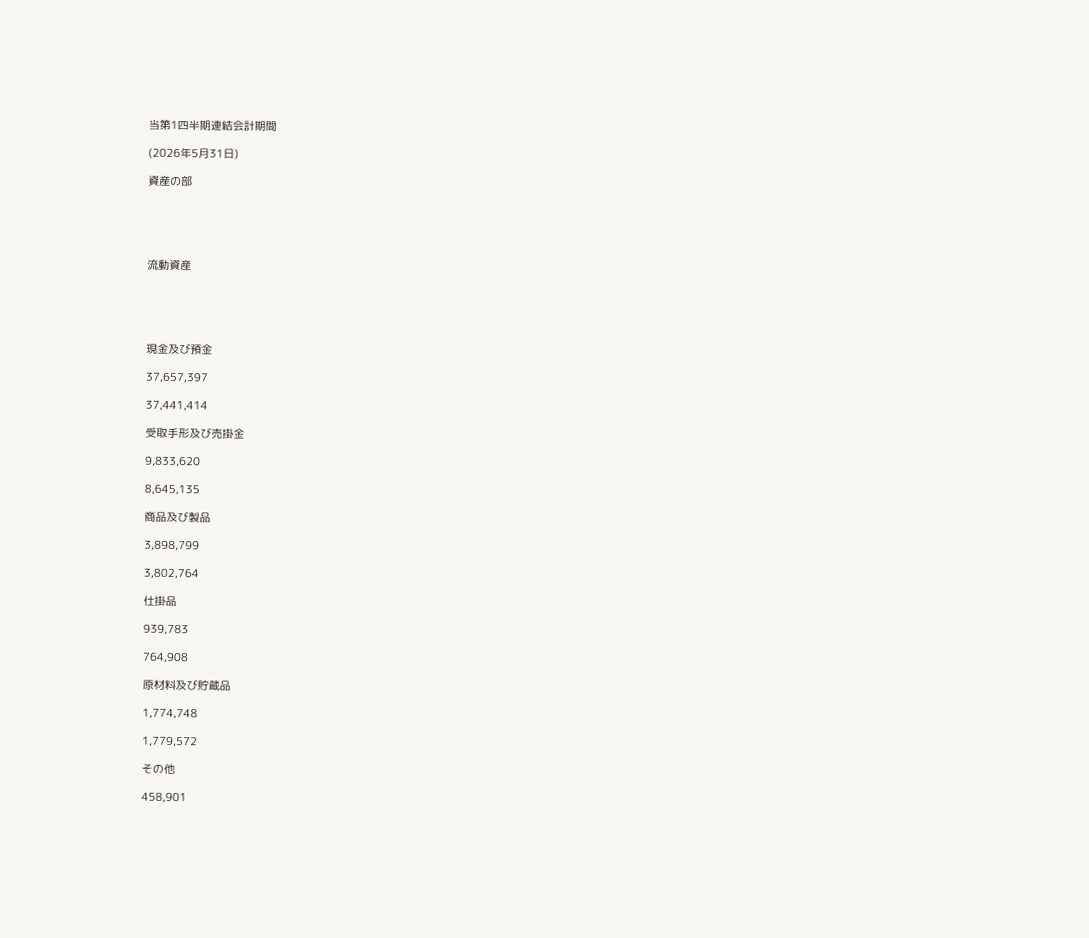当第1四半期連結会計期間

(2026年5月31日)

資産の部





流動資産





現金及び預金

37,657,397

37,441,414

受取手形及び売掛金

9,833,620

8,645,135

商品及び製品

3,898,799

3,802,764

仕掛品

939,783

764,908

原材料及び貯蔵品

1,774,748

1,779,572

その他

458,901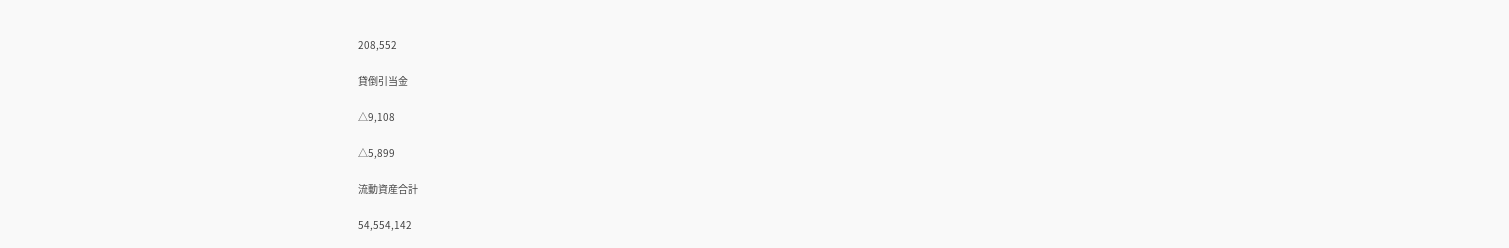208,552

貸倒引当金

△9,108

△5,899

流動資産合計

54,554,142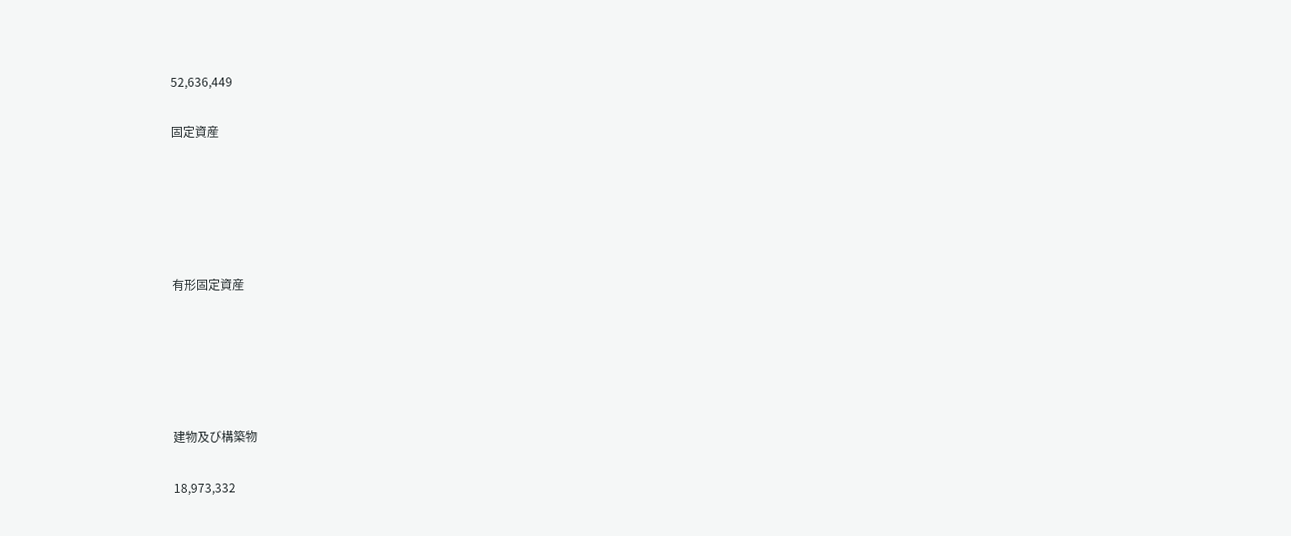52,636,449

固定資産





有形固定資産





建物及び構築物

18,973,332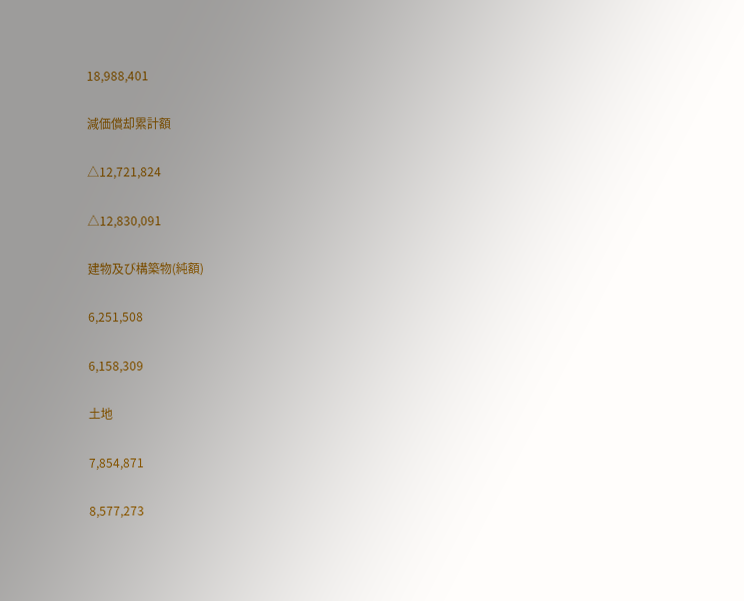18,988,401

減価償却累計額

△12,721,824

△12,830,091

建物及び構築物(純額)

6,251,508

6,158,309

土地

7,854,871

8,577,273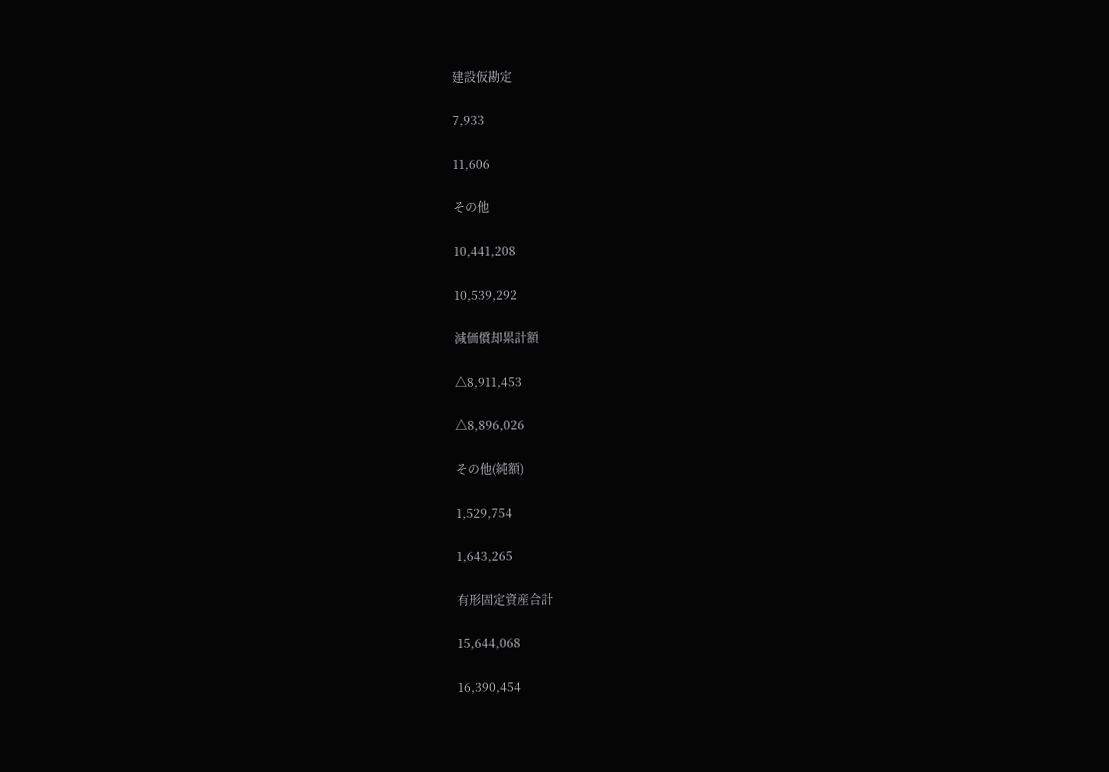建設仮勘定

7,933

11,606

その他

10,441,208

10,539,292

減価償却累計額

△8,911,453

△8,896,026

その他(純額)

1,529,754

1,643,265

有形固定資産合計

15,644,068

16,390,454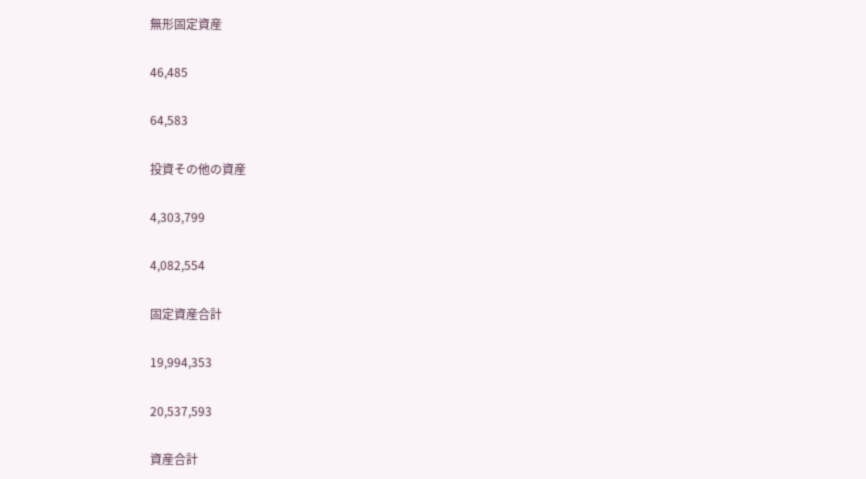無形固定資産

46,485

64,583

投資その他の資産

4,303,799

4,082,554

固定資産合計

19,994,353

20,537,593

資産合計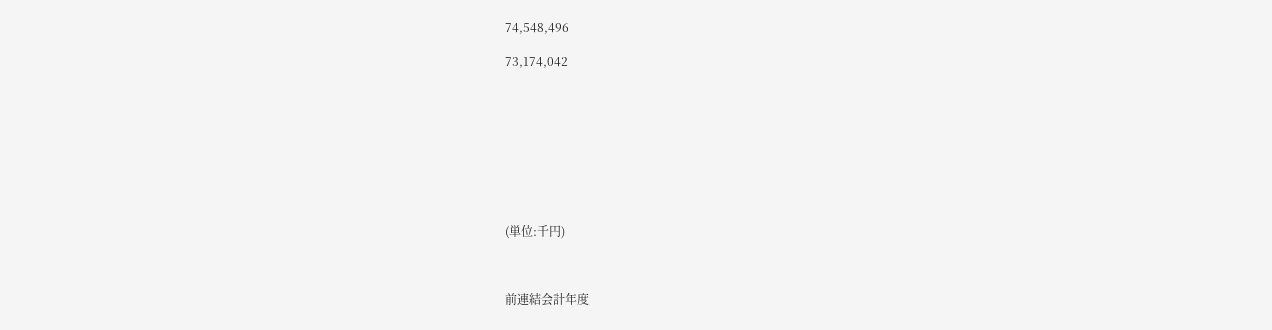74,548,496

73,174,042









(単位:千円)



前連結会計年度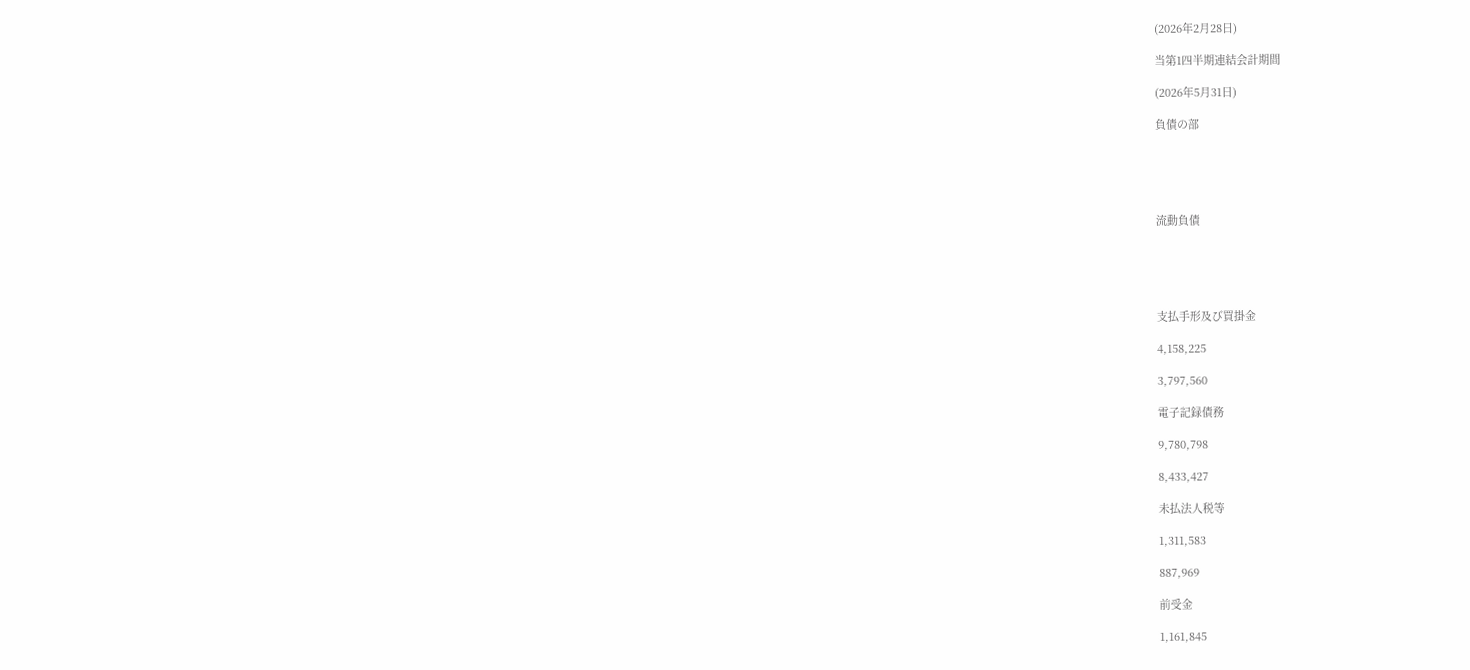(2026年2月28日)

当第1四半期連結会計期間

(2026年5月31日)

負債の部





流動負債





支払手形及び買掛金

4,158,225

3,797,560

電子記録債務

9,780,798

8,433,427

未払法人税等

1,311,583

887,969

前受金

1,161,845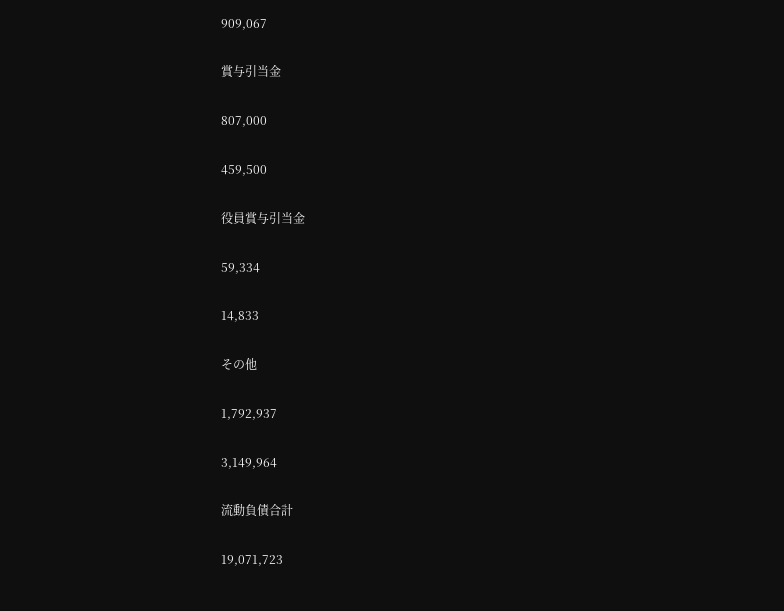909,067

賞与引当金

807,000

459,500

役員賞与引当金

59,334

14,833

その他

1,792,937

3,149,964

流動負債合計

19,071,723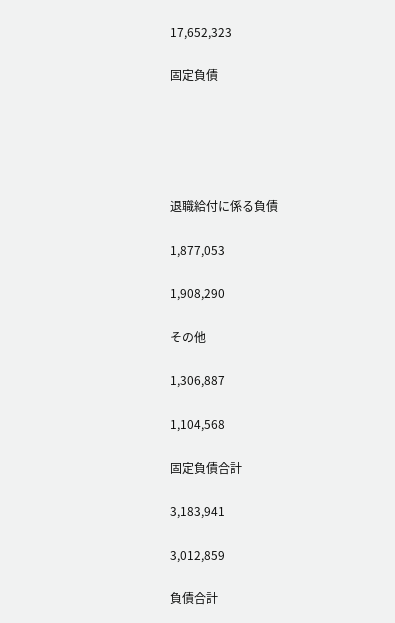17,652,323

固定負債





退職給付に係る負債

1,877,053

1,908,290

その他

1,306,887

1,104,568

固定負債合計

3,183,941

3,012,859

負債合計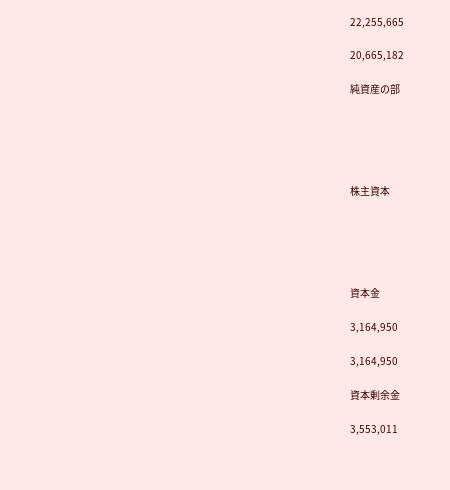22,255,665

20,665,182

純資産の部





株主資本





資本金

3,164,950

3,164,950

資本剰余金

3,553,011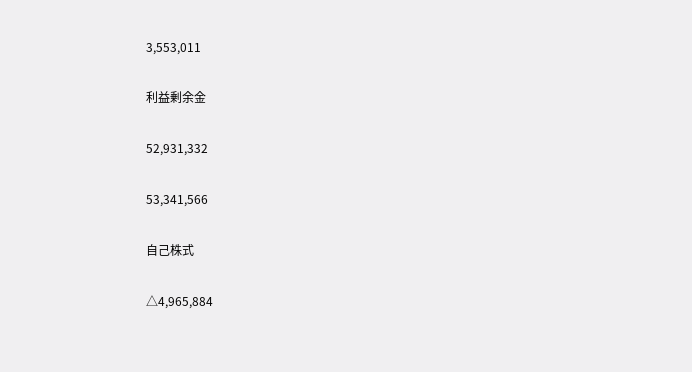3,553,011

利益剰余金

52,931,332

53,341,566

自己株式

△4,965,884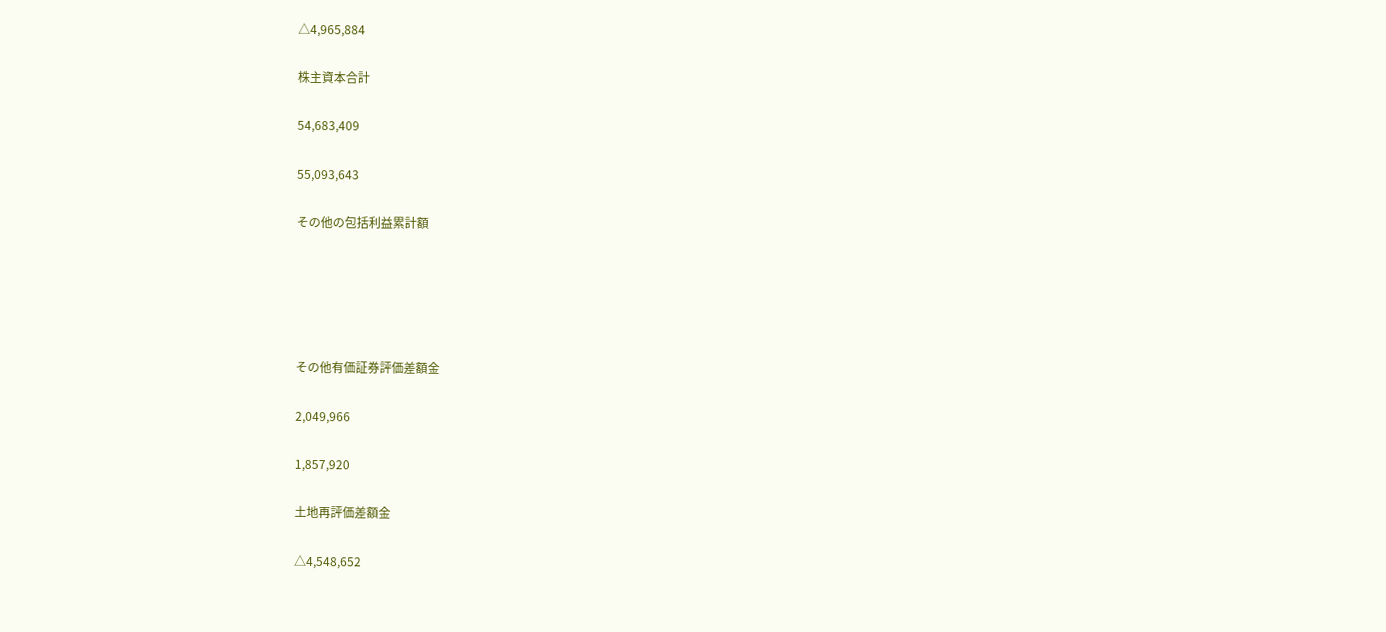△4,965,884

株主資本合計

54,683,409

55,093,643

その他の包括利益累計額





その他有価証券評価差額金

2,049,966

1,857,920

土地再評価差額金

△4,548,652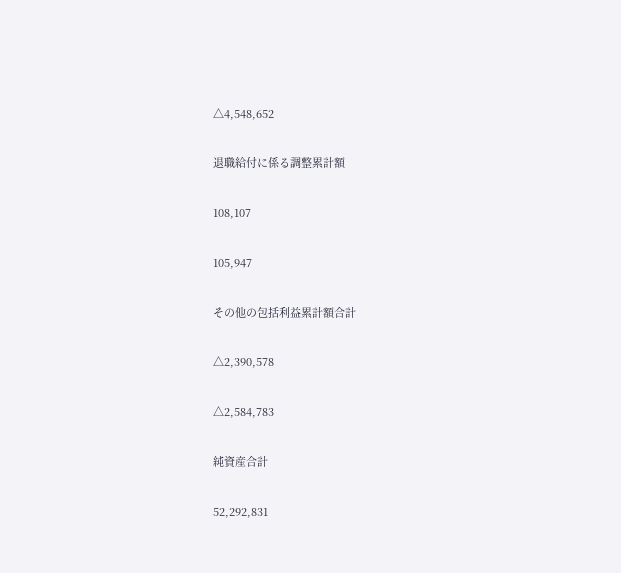△4,548,652

退職給付に係る調整累計額

108,107

105,947

その他の包括利益累計額合計

△2,390,578

△2,584,783

純資産合計

52,292,831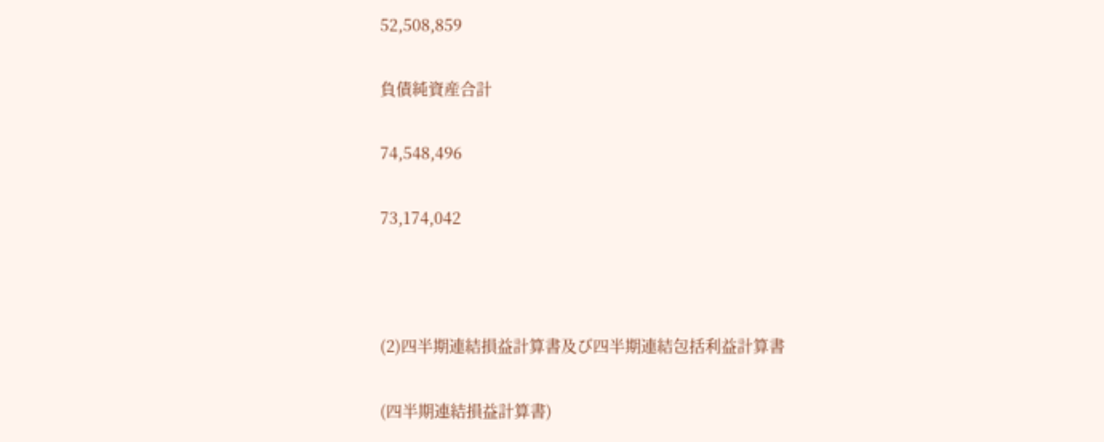52,508,859

負債純資産合計

74,548,496

73,174,042



(2)四半期連結損益計算書及び四半期連結包括利益計算書

(四半期連結損益計算書)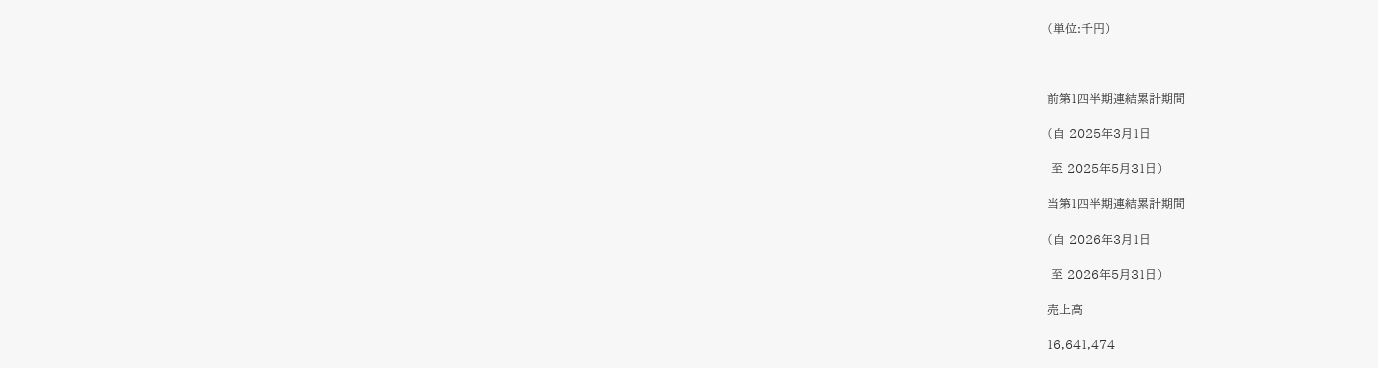(単位:千円)



前第1四半期連結累計期間

(自 2025年3月1日

 至 2025年5月31日)

当第1四半期連結累計期間

(自 2026年3月1日

 至 2026年5月31日)

売上高

16,641,474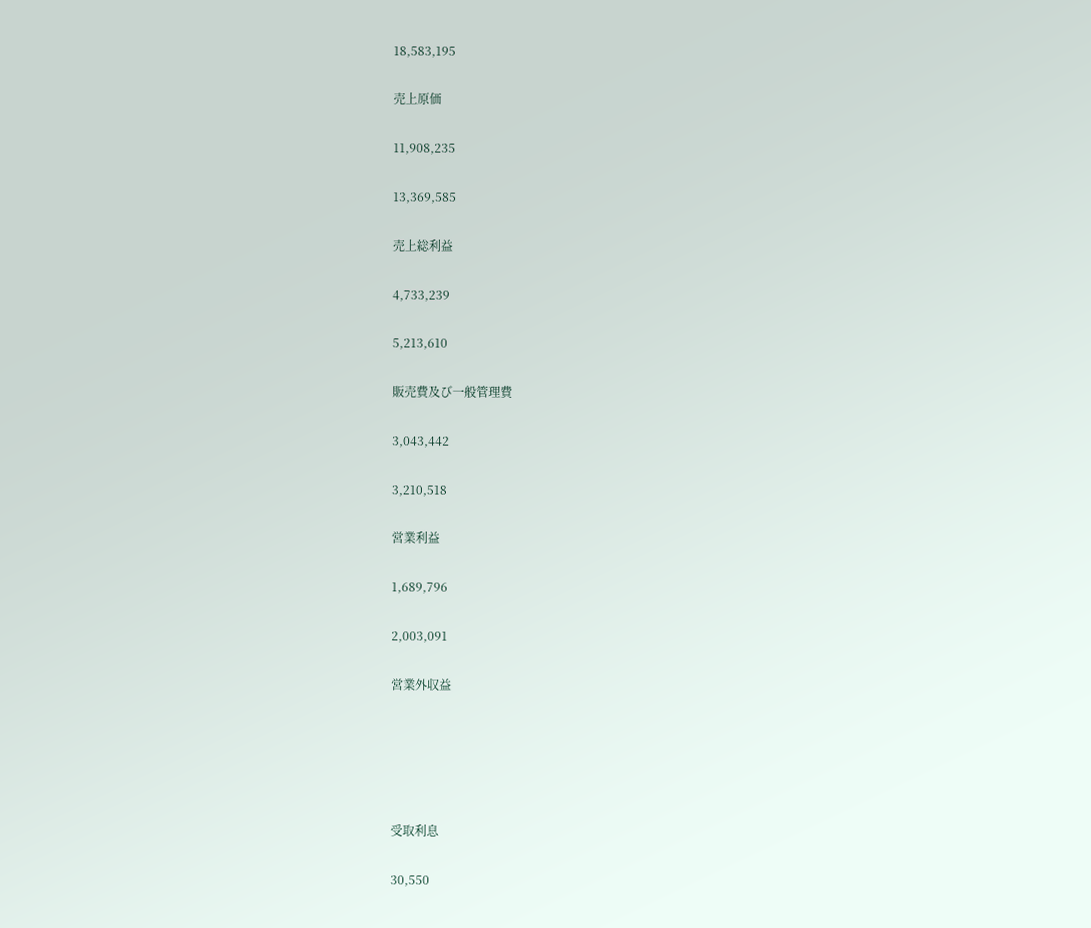18,583,195

売上原価

11,908,235

13,369,585

売上総利益

4,733,239

5,213,610

販売費及び一般管理費

3,043,442

3,210,518

営業利益

1,689,796

2,003,091

営業外収益





受取利息

30,550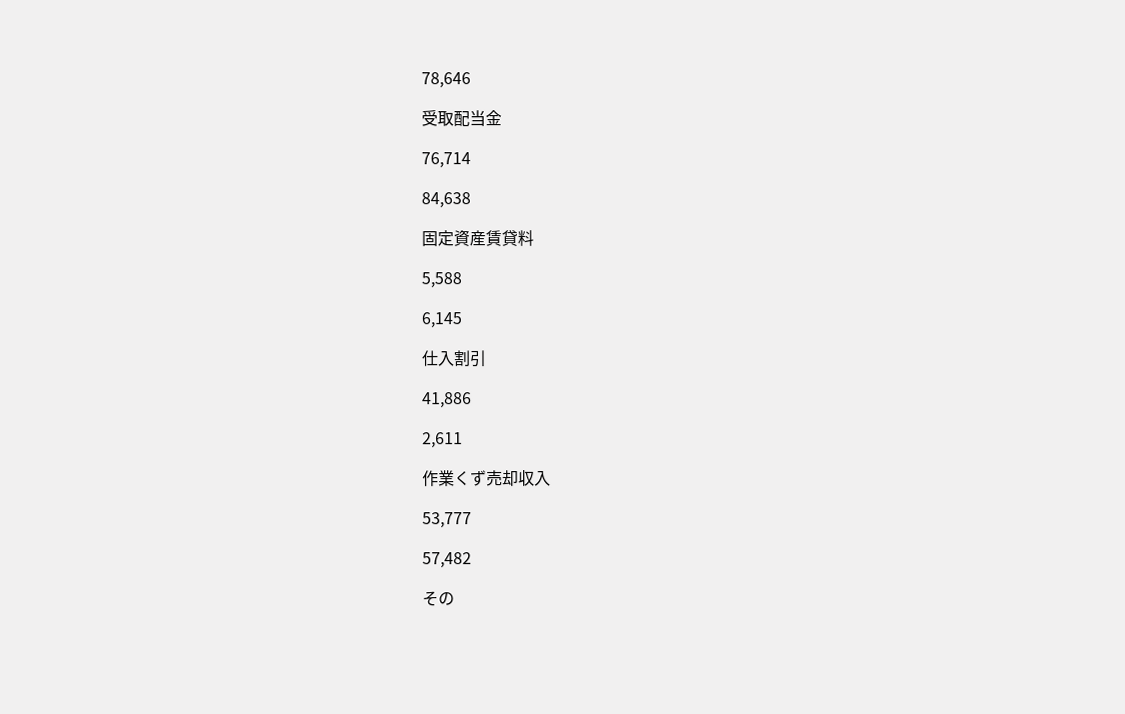78,646

受取配当金

76,714

84,638

固定資産賃貸料

5,588

6,145

仕入割引

41,886

2,611

作業くず売却収入

53,777

57,482

その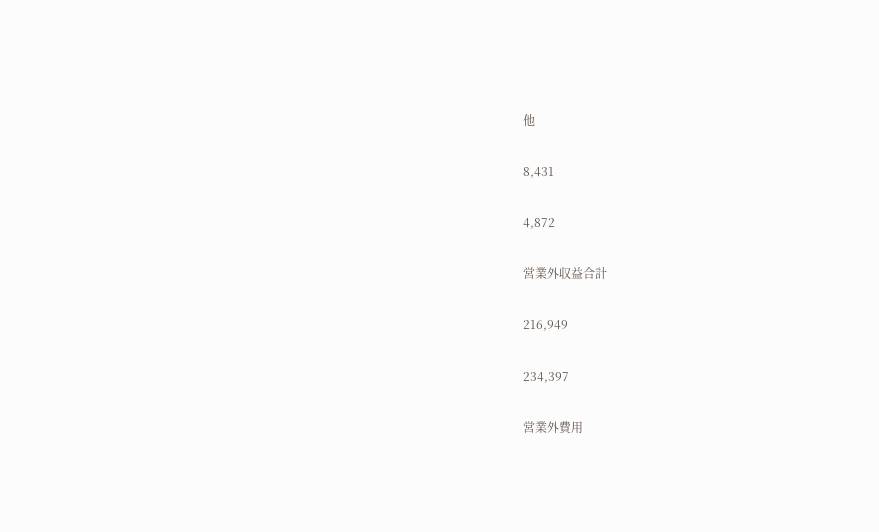他

8,431

4,872

営業外収益合計

216,949

234,397

営業外費用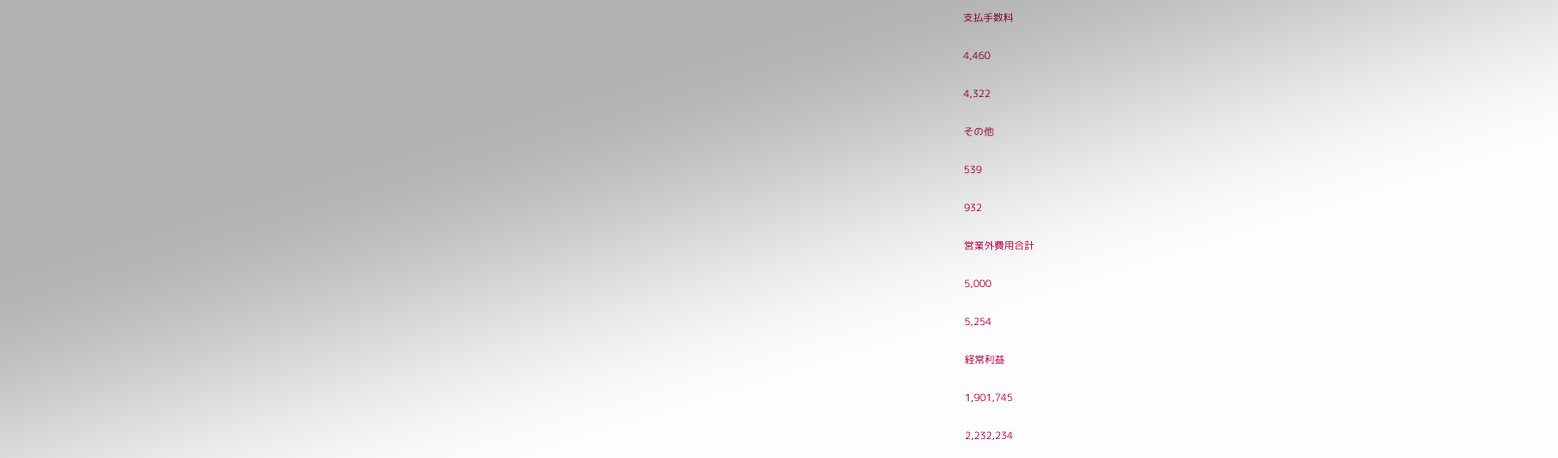支払手数料

4,460

4,322

その他

539

932

営業外費用合計

5,000

5,254

経常利益

1,901,745

2,232,234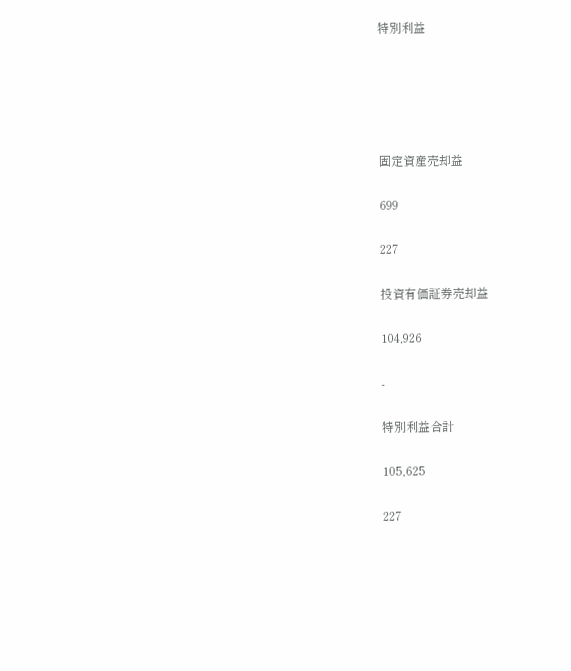特別利益





固定資産売却益

699

227

投資有価証券売却益

104,926

-

特別利益合計

105,625

227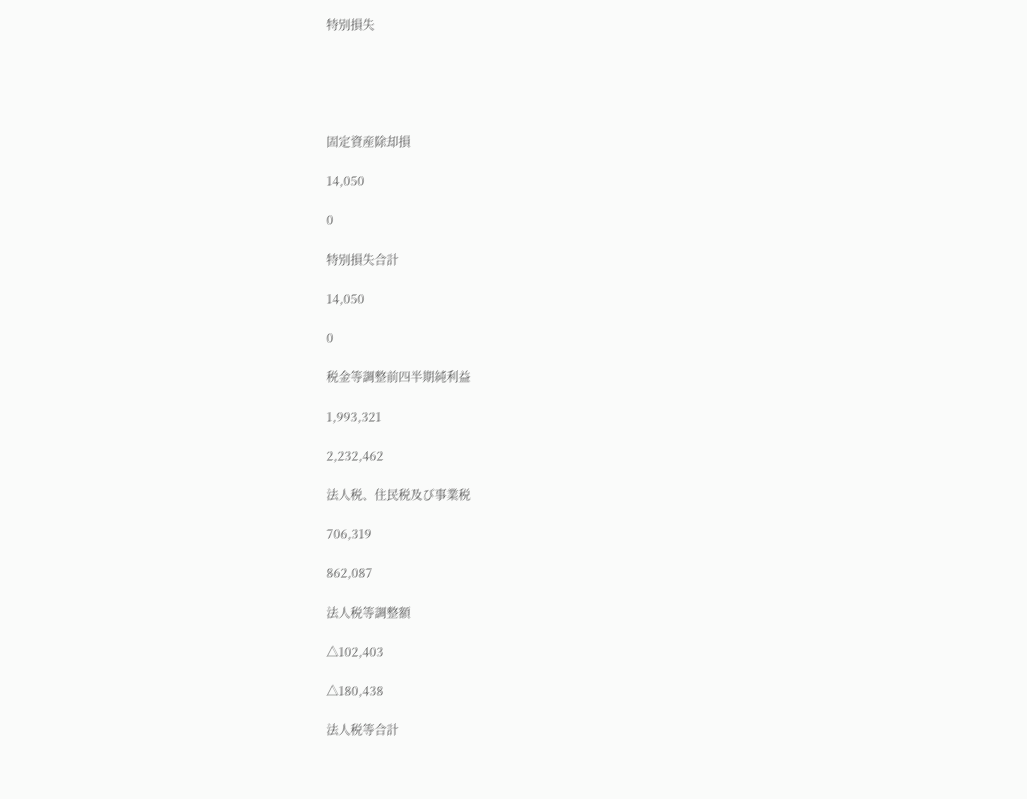特別損失





固定資産除却損

14,050

0

特別損失合計

14,050

0

税金等調整前四半期純利益

1,993,321

2,232,462

法人税、住民税及び事業税

706,319

862,087

法人税等調整額

△102,403

△180,438

法人税等合計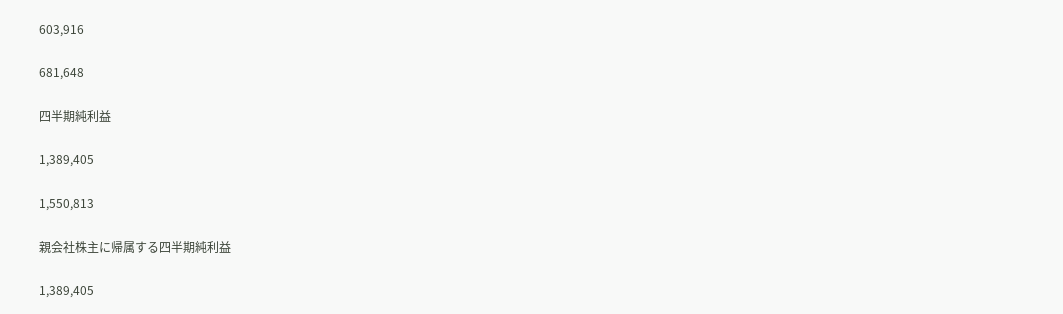603,916

681,648

四半期純利益

1,389,405

1,550,813

親会社株主に帰属する四半期純利益

1,389,405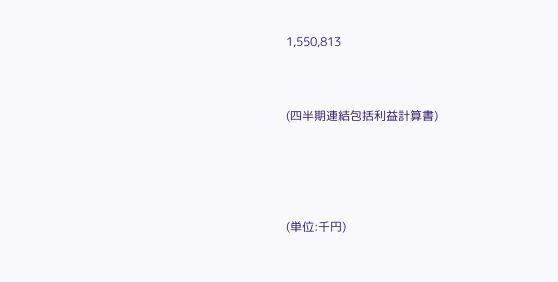1,550,813



(四半期連結包括利益計算書)





(単位:千円)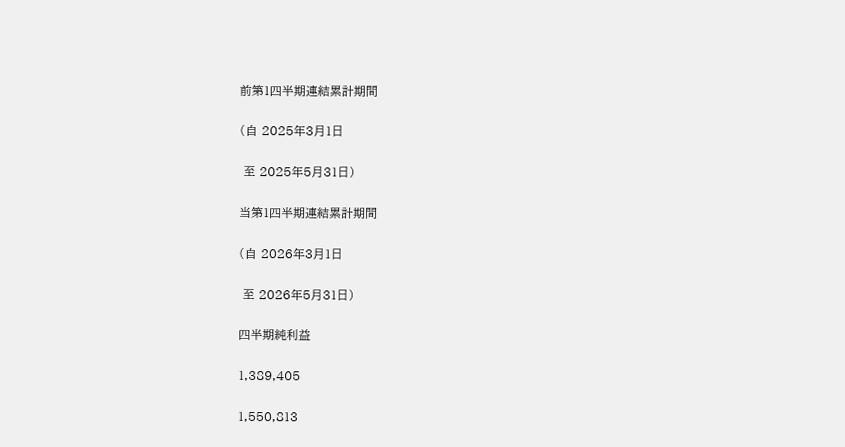前第1四半期連結累計期間

(自 2025年3月1日

 至 2025年5月31日)

当第1四半期連結累計期間

(自 2026年3月1日

 至 2026年5月31日)

四半期純利益

1,389,405

1,550,813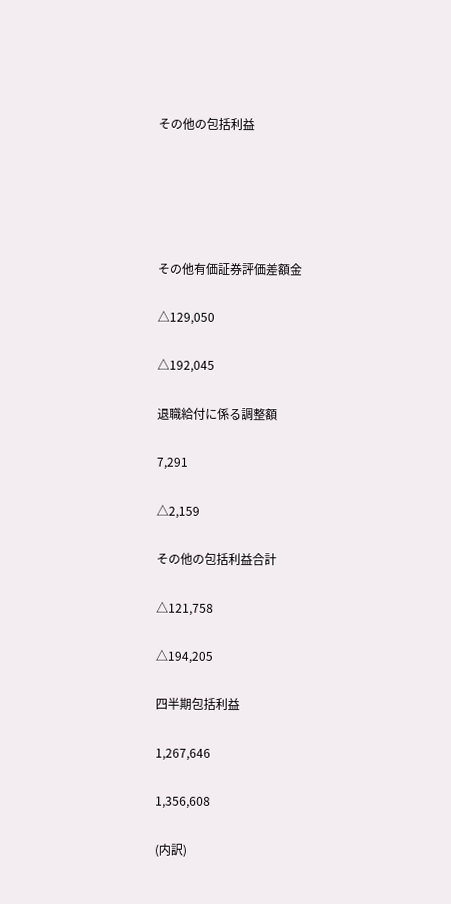その他の包括利益





その他有価証券評価差額金

△129,050

△192,045

退職給付に係る調整額

7,291

△2,159

その他の包括利益合計

△121,758

△194,205

四半期包括利益

1,267,646

1,356,608

(内訳)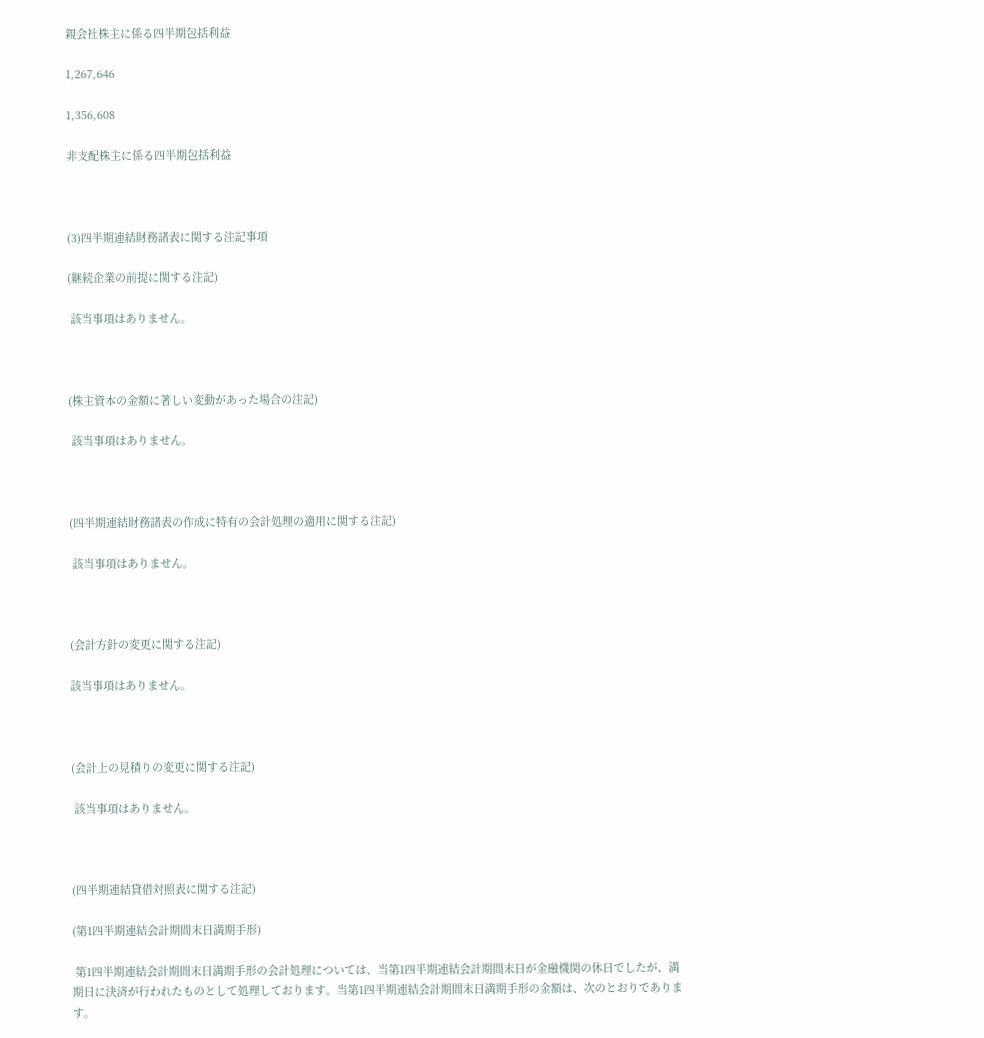親会社株主に係る四半期包括利益

1,267,646

1,356,608

非支配株主に係る四半期包括利益



(3)四半期連結財務諸表に関する注記事項

(継続企業の前提に関する注記)

 該当事項はありません。



(株主資本の金額に著しい変動があった場合の注記)

 該当事項はありません。



(四半期連結財務諸表の作成に特有の会計処理の適用に関する注記)

 該当事項はありません。



(会計方針の変更に関する注記)

該当事項はありません。



(会計上の見積りの変更に関する注記)

 該当事項はありません。



(四半期連結貸借対照表に関する注記)

(第1四半期連結会計期間末日満期手形)

 第1四半期連結会計期間末日満期手形の会計処理については、当第1四半期連結会計期間末日が金融機関の休日でしたが、満期日に決済が行われたものとして処理しております。当第1四半期連結会計期間末日満期手形の金額は、次のとおりであります。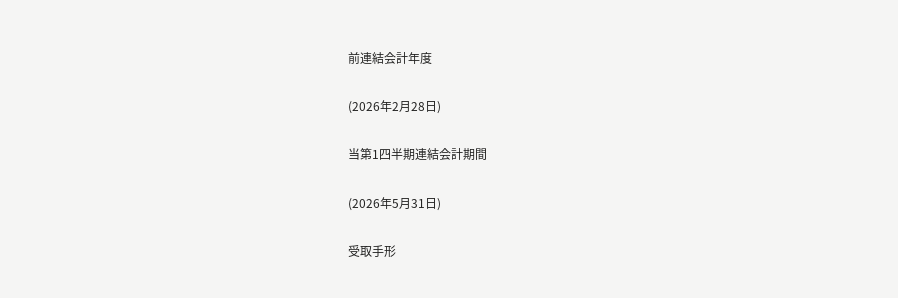前連結会計年度

(2026年2月28日)

当第1四半期連結会計期間

(2026年5月31日)

受取手形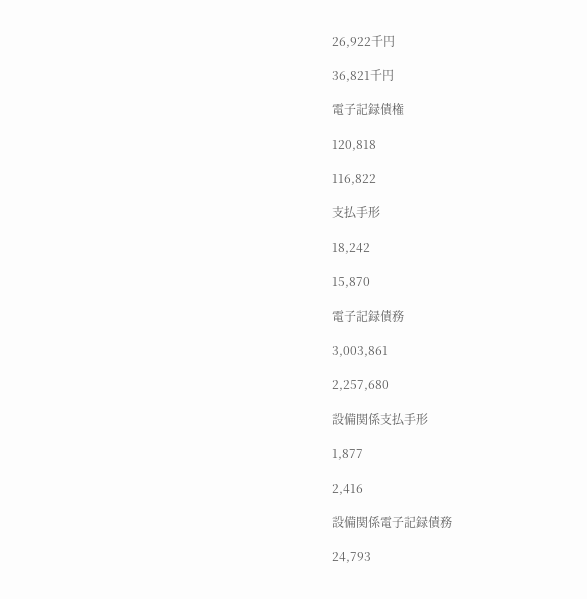26,922千円

36,821千円

電子記録債権

120,818

116,822

支払手形

18,242

15,870

電子記録債務

3,003,861

2,257,680

設備関係支払手形

1,877

2,416

設備関係電子記録債務

24,793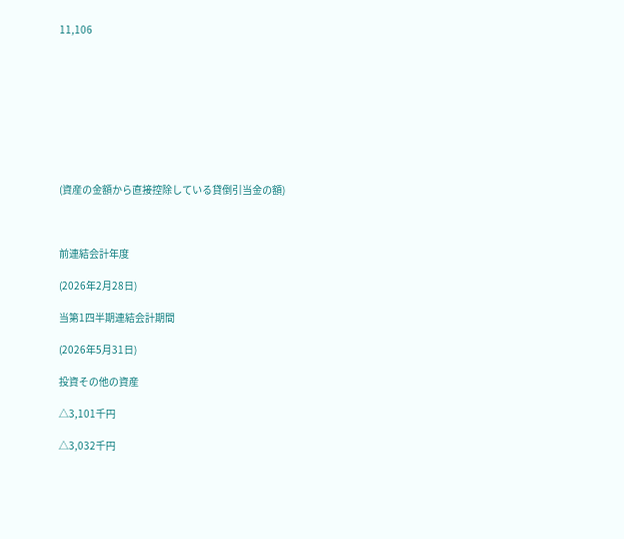11,106









(資産の金額から直接控除している貸倒引当金の額)



前連結会計年度

(2026年2月28日)

当第1四半期連結会計期間

(2026年5月31日)

投資その他の資産

△3,101千円

△3,032千円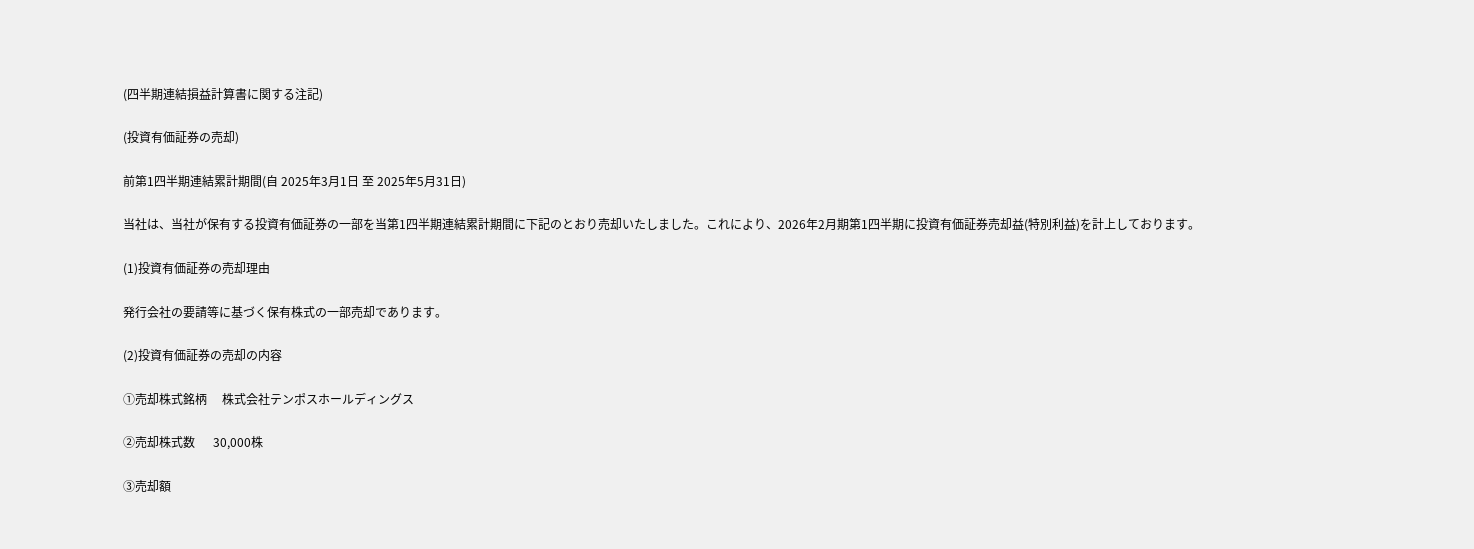(四半期連結損益計算書に関する注記)

(投資有価証券の売却)

前第1四半期連結累計期間(自 2025年3月1日 至 2025年5月31日)

当社は、当社が保有する投資有価証券の一部を当第1四半期連結累計期間に下記のとおり売却いたしました。これにより、2026年2月期第1四半期に投資有価証券売却益(特別利益)を計上しております。

(1)投資有価証券の売却理由

発行会社の要請等に基づく保有株式の一部売却であります。

(2)投資有価証券の売却の内容

①売却株式銘柄     株式会社テンポスホールディングス

②売却株式数      30,000株

③売却額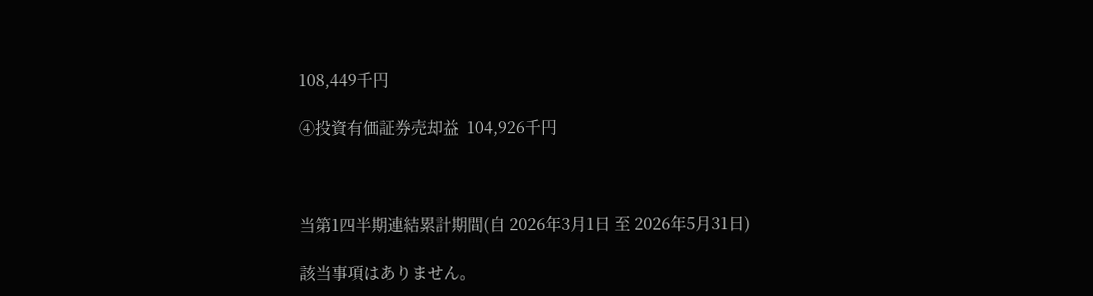108,449千円

④投資有価証券売却益  104,926千円



当第1四半期連結累計期間(自 2026年3月1日 至 2026年5月31日)

該当事項はありません。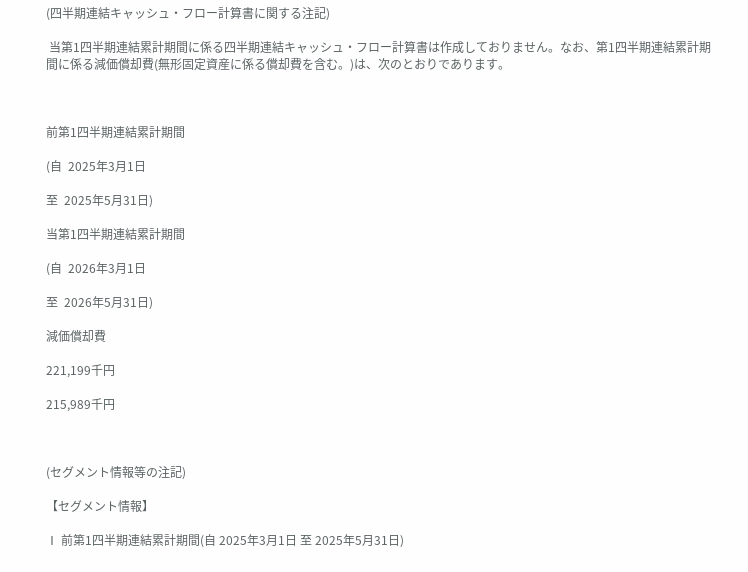(四半期連結キャッシュ・フロー計算書に関する注記)

 当第1四半期連結累計期間に係る四半期連結キャッシュ・フロー計算書は作成しておりません。なお、第1四半期連結累計期間に係る減価償却費(無形固定資産に係る償却費を含む。)は、次のとおりであります。



前第1四半期連結累計期間

(自  2025年3月1日

至  2025年5月31日)

当第1四半期連結累計期間

(自  2026年3月1日

至  2026年5月31日)

減価償却費

221,199千円

215,989千円



(セグメント情報等の注記)

【セグメント情報】

Ⅰ 前第1四半期連結累計期間(自 2025年3月1日 至 2025年5月31日)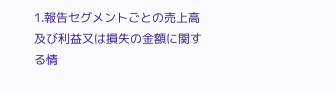1.報告セグメントごとの売上高及び利益又は損失の金額に関する情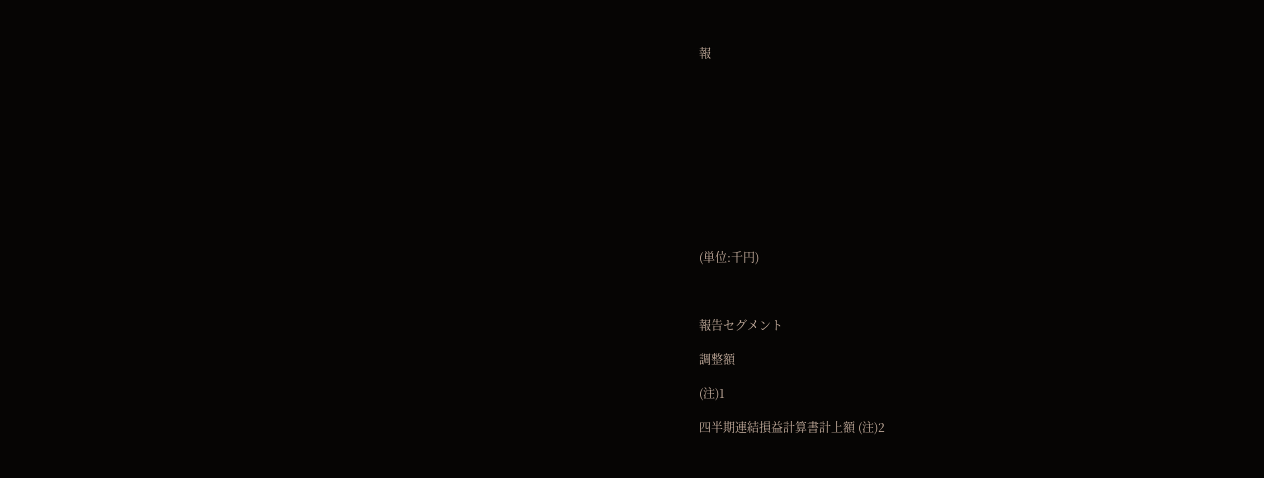報











(単位:千円)



報告セグメント

調整額

(注)1

四半期連結損益計算書計上額 (注)2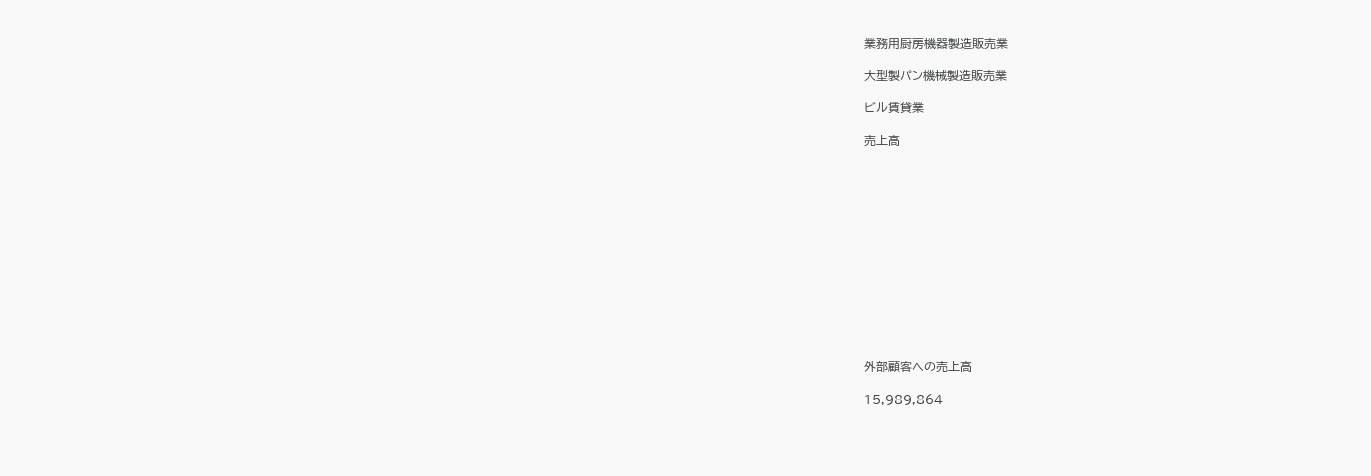業務用厨房機器製造販売業

大型製パン機械製造販売業

ビル賃貸業

売上高













外部顧客への売上高

15,989,864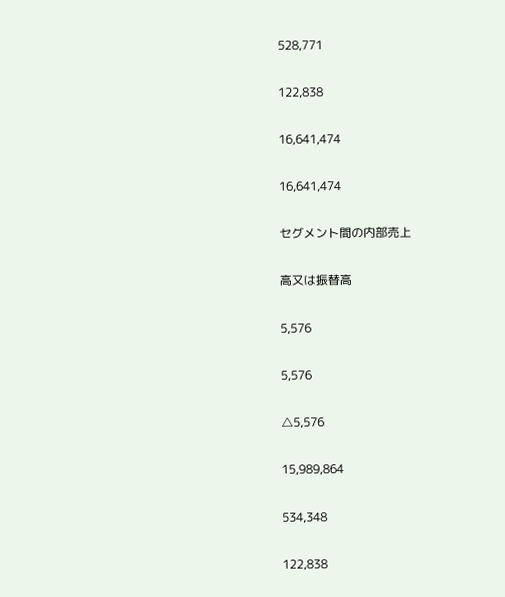528,771

122,838

16,641,474

16,641,474

セグメント間の内部売上

高又は振替高

5,576

5,576

△5,576

15,989,864

534,348

122,838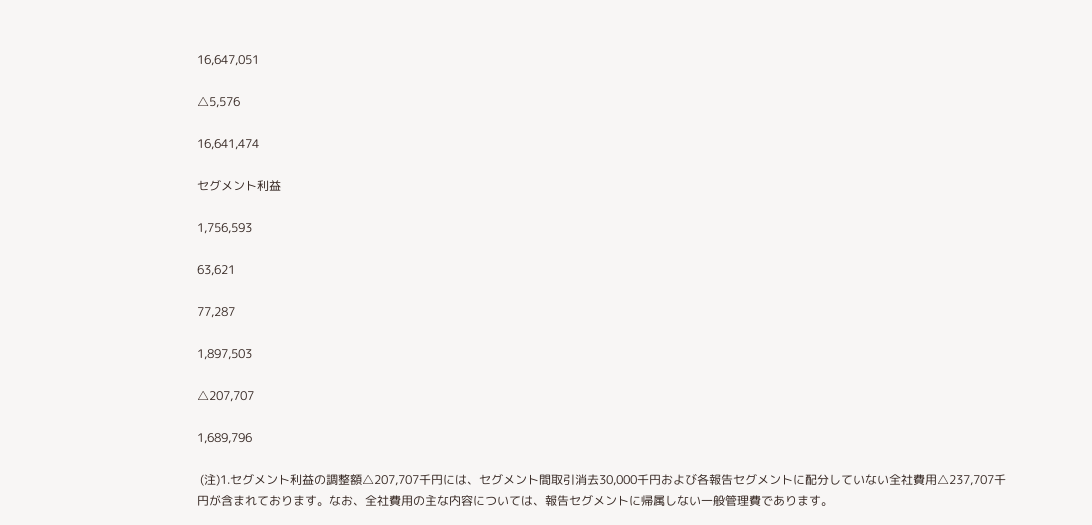16,647,051

△5,576

16,641,474

セグメント利益

1,756,593

63,621

77,287

1,897,503

△207,707

1,689,796

 (注)1.セグメント利益の調整額△207,707千円には、セグメント間取引消去30,000千円および各報告セグメントに配分していない全社費用△237,707千円が含まれております。なお、全社費用の主な内容については、報告セグメントに帰属しない一般管理費であります。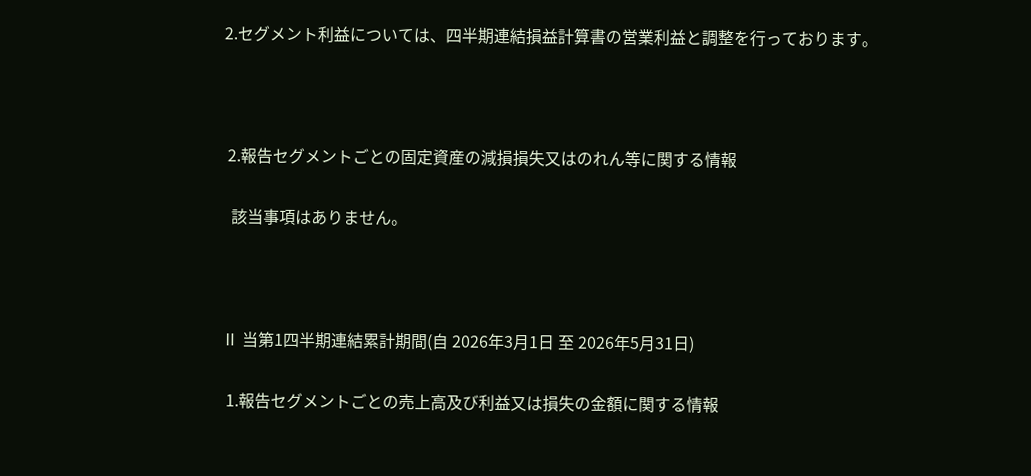2.セグメント利益については、四半期連結損益計算書の営業利益と調整を行っております。



 2.報告セグメントごとの固定資産の減損損失又はのれん等に関する情報

  該当事項はありません。



Ⅱ 当第1四半期連結累計期間(自 2026年3月1日 至 2026年5月31日)

 1.報告セグメントごとの売上高及び利益又は損失の金額に関する情報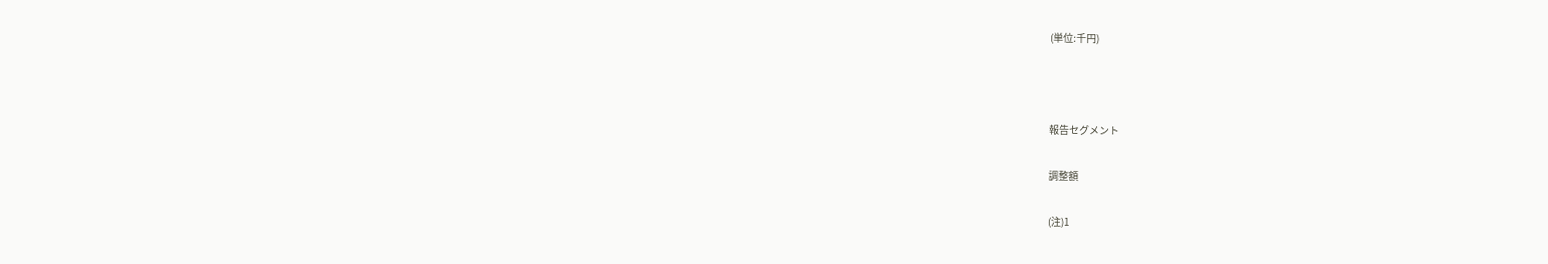(単位:千円)



報告セグメント

調整額

(注)1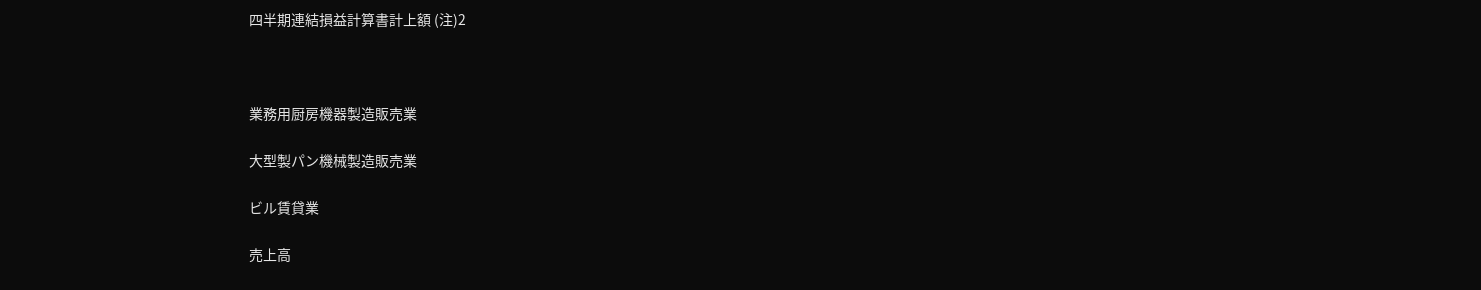四半期連結損益計算書計上額 (注)2



業務用厨房機器製造販売業

大型製パン機械製造販売業

ビル賃貸業

売上高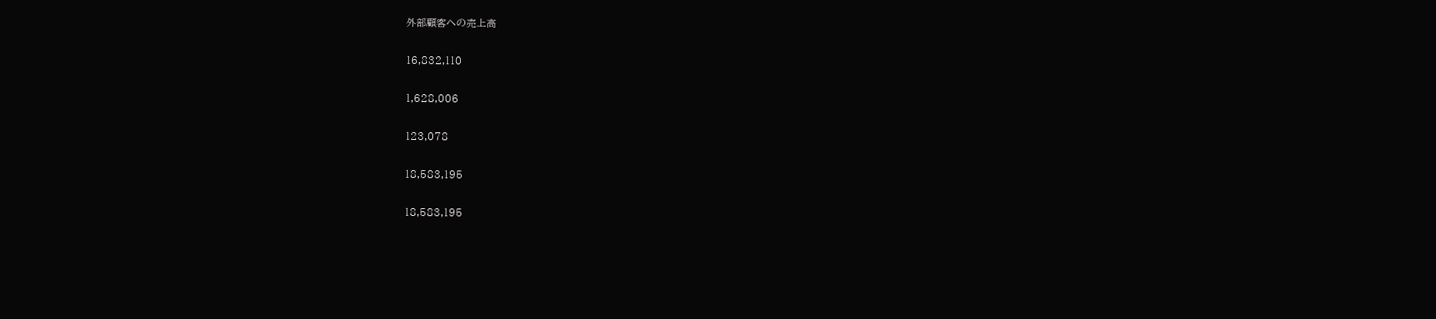外部顧客への売上高

16,832,110

1,628,006

123,078

18,583,195

18,583,195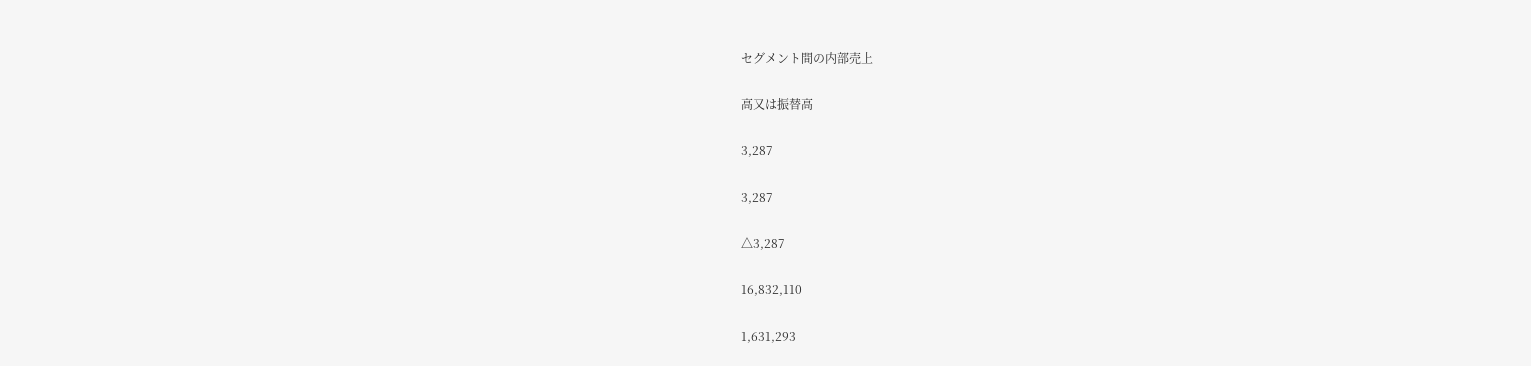セグメント間の内部売上

高又は振替高

3,287

3,287

△3,287

16,832,110

1,631,293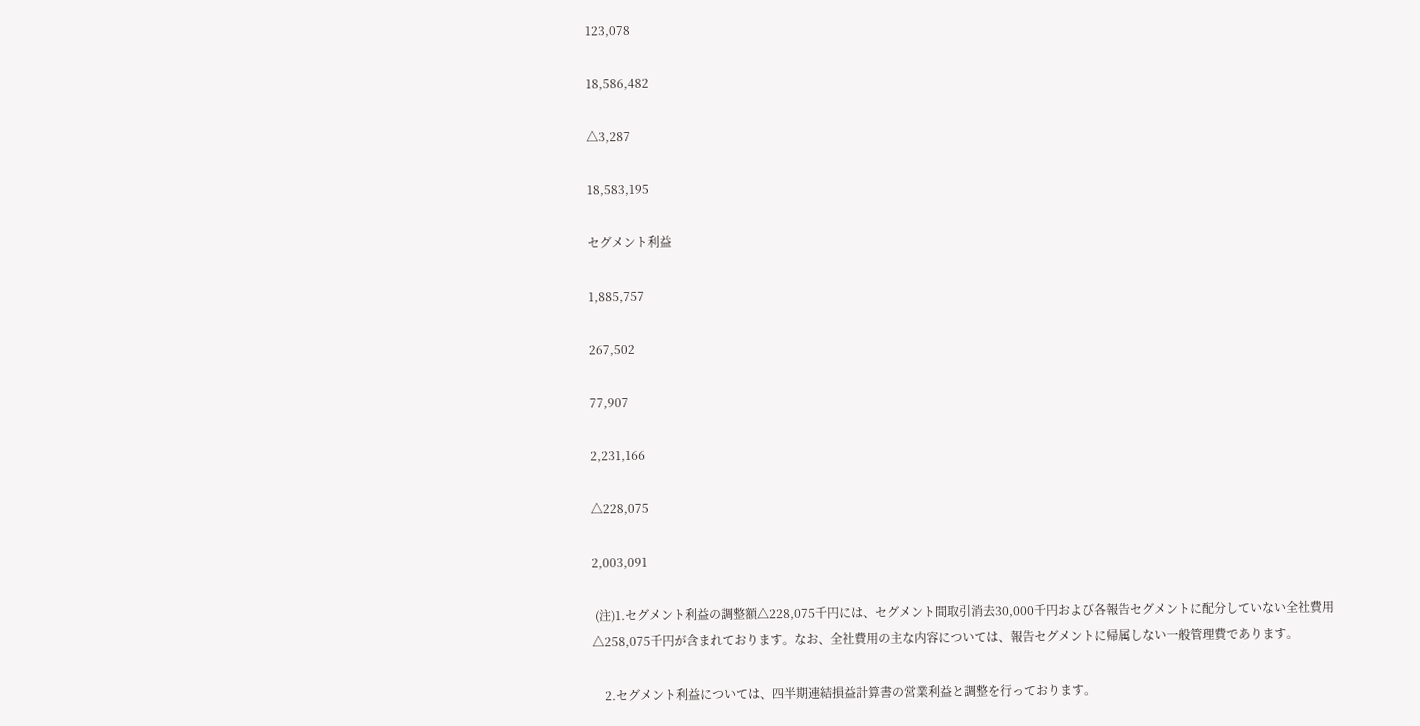123,078

18,586,482

△3,287

18,583,195

セグメント利益

1,885,757

267,502

77,907

2,231,166

△228,075

2,003,091

 (注)1.セグメント利益の調整額△228,075千円には、セグメント間取引消去30,000千円および各報告セグメントに配分していない全社費用△258,075千円が含まれております。なお、全社費用の主な内容については、報告セグメントに帰属しない一般管理費であります。

    2.セグメント利益については、四半期連結損益計算書の営業利益と調整を行っております。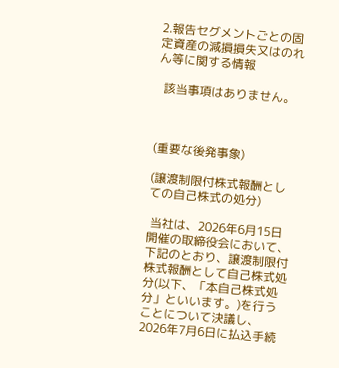2.報告セグメントごとの固定資産の減損損失又はのれん等に関する情報

  該当事項はありません。



(重要な後発事象)

(譲渡制限付株式報酬としての自己株式の処分)

 当社は、2026年6月15日開催の取締役会において、下記のとおり、譲渡制限付株式報酬として自己株式処分(以下、「本自己株式処分」といいます。)を行うことについて決議し、2026年7月6日に払込手続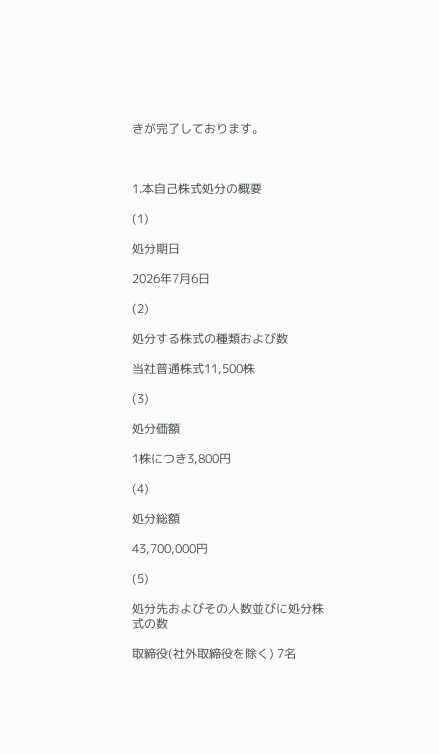きが完了しております。



1.本自己株式処分の概要

(1)

処分期日

2026年7月6日

(2)

処分する株式の種類および数

当社普通株式11,500株

(3)

処分価額

1株につき3,800円

(4)

処分総額

43,700,000円

(5)

処分先およびその人数並びに処分株式の数

取締役(社外取締役を除く) 7名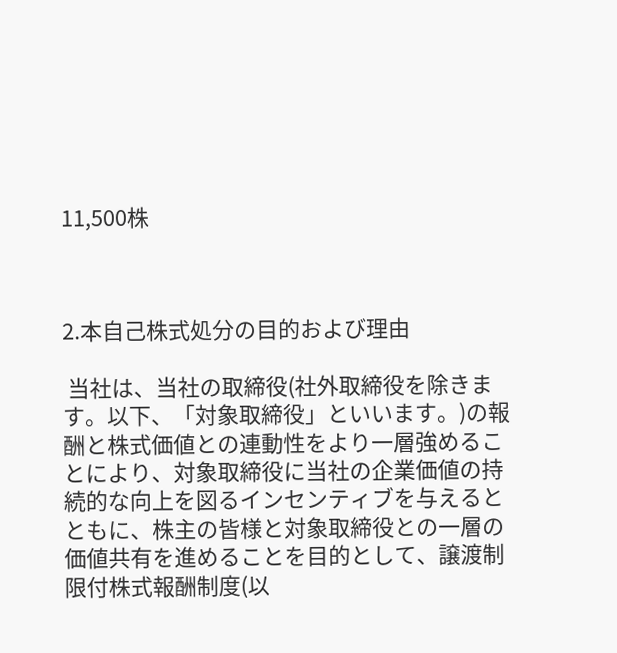11,500株



2.本自己株式処分の目的および理由

 当社は、当社の取締役(社外取締役を除きます。以下、「対象取締役」といいます。)の報酬と株式価値との連動性をより一層強めることにより、対象取締役に当社の企業価値の持続的な向上を図るインセンティブを与えるとともに、株主の皆様と対象取締役との一層の価値共有を進めることを目的として、譲渡制限付株式報酬制度(以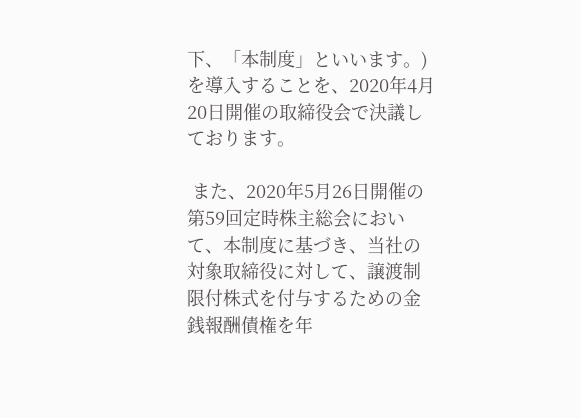下、「本制度」といいます。)を導入することを、2020年4月20日開催の取締役会で決議しております。

 また、2020年5月26日開催の第59回定時株主総会において、本制度に基づき、当社の対象取締役に対して、譲渡制限付株式を付与するための金銭報酬債権を年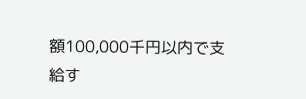額100,000千円以内で支給す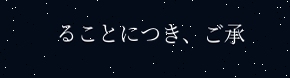ることにつき、ご承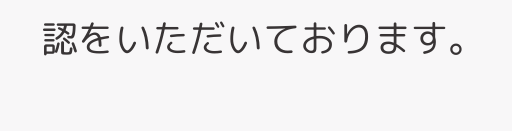認をいただいております。